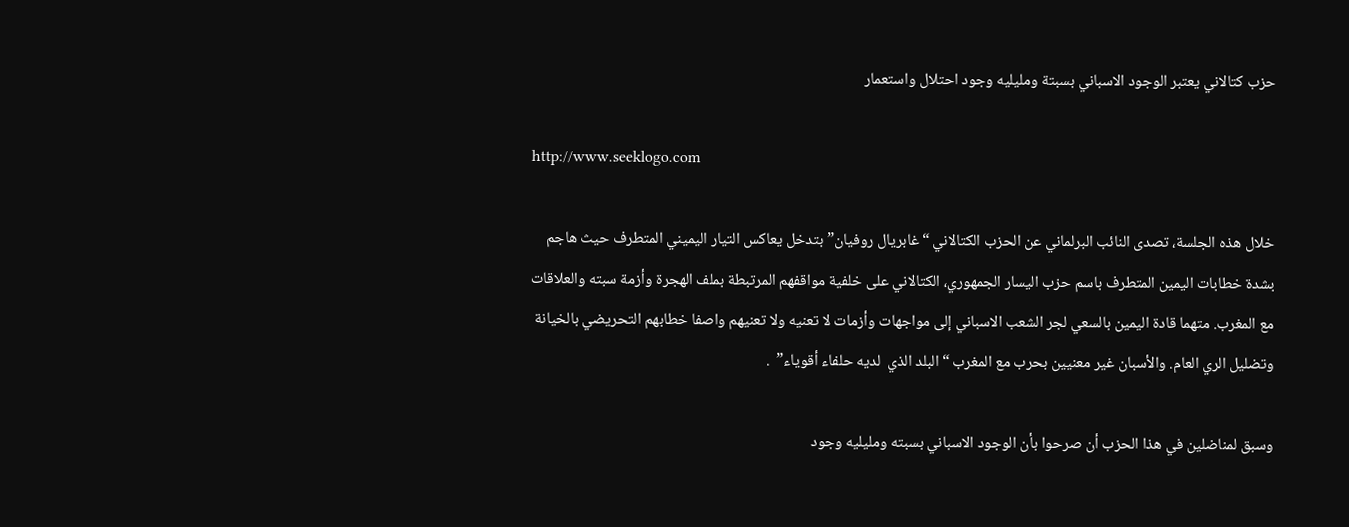حزب كتالاني يعتبر الوجود الاسباني بسبتة ومليليه وجود احتلال واستعمار

http://www.seeklogo.com

خلال هذه الجلسة، تصدى النائب البرلماني عن الحزب الكتالاني “غابريال روفيان” بتدخل يعاكس التيار اليميني المتطرف حيث هاجم بشدة خطابات اليمين المتطرف باسم حزب اليسار الجمهوري، الكتالاني على خلفية مواقفهم المرتبطة بملف الهجرة وأزمة سبته والعلاقات مع المغرب. متهما قادة اليمين بالسعي لجر الشعب الاسباني إلى مواجهات وأزمات لا تعنيه ولا تعنيهم واصفا خطابهم التحريضي بالخيانة وتضليل الري العام. والأسبان غير معنيين بحرب مع المغرب “البلد الذي  لديه حلفاء أقوياء”  .

وسبق لمناضلين في هذا الحزب أن صرحوا بأن الوجود الاسباني بسبته ومليليه وجود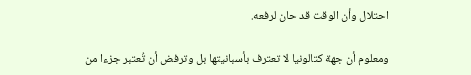احتلال وأن الوقت قد حان لرفعه.

ومعلوم أن جهة كتالونيا لا تعترف بأسبانيتها بل وترفض أن تُعتبر جزءا من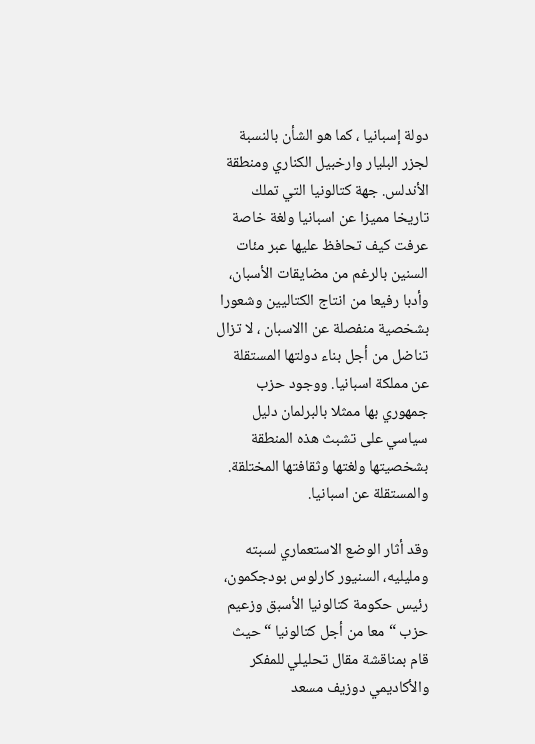دولة إسبانيا ، كما هو الشأن بالنسبة لجزر البليار وارخبيل الكناري ومنطقة الأندلس. جهة كتالونيا التي تملك تاريخا مميزا عن اسبانيا ولغة خاصة عرفت كيف تحافظ عليها عبر مئات السنين بالرغم من مضايقات الأسبان،  وأدبا رفيعا من انتاج الكتاليين وشعورا بشخصية منفصلة عن االاسبان ، لا تزال تناضل من أجل بناء دولتها المستقلة عن مملكة اسبانيا. ووجود حزب جمهوري بها ممثلا بالبرلمان دليل سياسي على تشبث هذه المنطقة بشخصيتها ولغتها وثقافتها المختلقة. والمستقلة عن اسبانيا.

وقد أثار الوضع الاستعماري لسبته ومليليه، السنيور كارلوس بودجكمون، رئيس حكومة كتالونيا الأسبق وزعيم حزب “معا من أجل كتالونيا “حيث قام بمناقشة مقال تحليلي للمفكر والأكاديمي دوزيف مسعد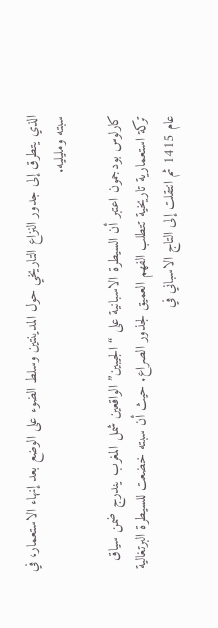الذي يتطرق إلى جدور النزاع التاريخي حول المدينتين وسلط الضوء على الوضع بعد إنهاء الاستعمار، في سبته ومليليه.

كارلوس بودجمون اعتبر أن السيطرة الاسبانية على “الجيبين” الواقعين شمل المغرب يندرج ضمن سياق تركة استعمارية تاريخية تتطلب الفهم العميق لجذور الصراع. حيث أن سبته خضعت للسيطرة البرتغالية عام 1415 ثم انتقلت إلى التاج الاسباني في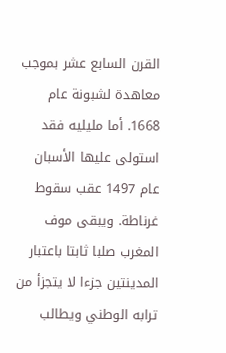القرن السابع عشر بموجب معاهدة لشبونة عام 1668. أما مليليه فقد استولى عليها الأسبان عام 1497 عقب سقوط غرناطة. ويبقى موف المغرب صلبا ثابتا باعتبار المدينتين جزءا لا يتجزأ من ترابه الوطني ويطالب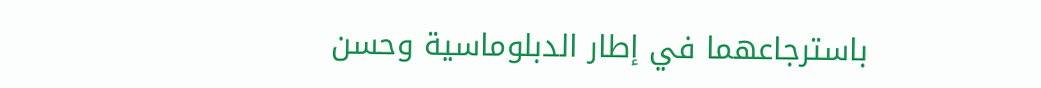باسترجاعهما في إطار الدبلوماسية وحسن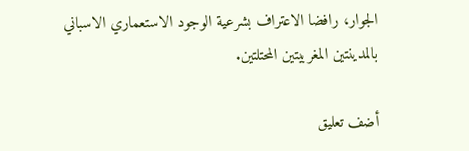الجوار، رافضا الاعتراف بشرعية الوجود الاستعماري الاسباني بالمدينتين المغربيتين المحتلتين.

أضف تعليق